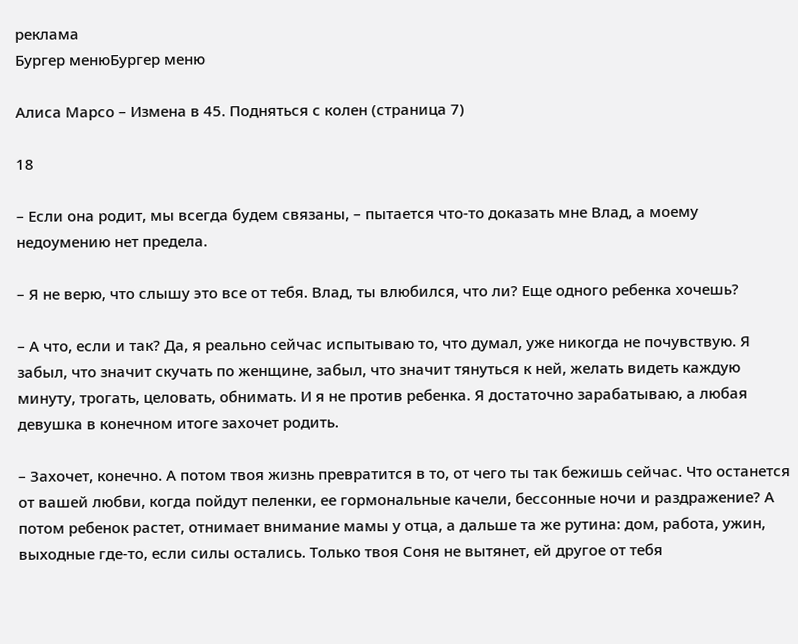реклама
Бургер менюБургер меню

Алиса Марсо – Измена в 45. Подняться с колен (страница 7)

18

– Если она родит, мы всегда будем связаны, – пытается что-то доказать мне Влад, а моему недоумению нет предела.

– Я не верю, что слышу это все от тебя. Влад, ты влюбился, что ли? Еще одного ребенка хочешь?

– А что, если и так? Да, я реально сейчас испытываю то, что думал, уже никогда не почувствую. Я забыл, что значит скучать по женщине, забыл, что значит тянуться к ней, желать видеть каждую минуту, трогать, целовать, обнимать. И я не против ребенка. Я достаточно зарабатываю, а любая девушка в конечном итоге захочет родить.

– Захочет, конечно. А потом твоя жизнь превратится в то, от чего ты так бежишь сейчас. Что останется от вашей любви, когда пойдут пеленки, ее гормональные качели, бессонные ночи и раздражение? А потом ребенок растет, отнимает внимание мамы у отца, а дальше та же рутина: дом, работа, ужин, выходные где-то, если силы остались. Только твоя Соня не вытянет, ей другое от тебя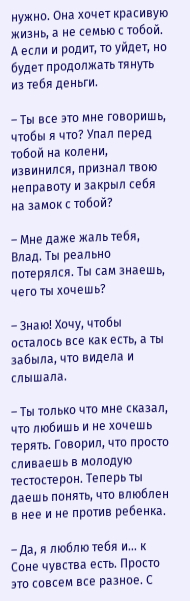нужно. Она хочет красивую жизнь, а не семью с тобой. А если и родит, то уйдет, но будет продолжать тянуть из тебя деньги.

– Ты все это мне говоришь, чтобы я что? Упал перед тобой на колени, извинился, признал твою неправоту и закрыл себя на замок с тобой?

– Мне даже жаль тебя, Влад. Ты реально потерялся. Ты сам знаешь, чего ты хочешь?

– Знаю! Хочу, чтобы осталось все как есть, а ты забыла, что видела и слышала.

– Ты только что мне сказал, что любишь и не хочешь терять. Говорил, что просто сливаешь в молодую тестостерон. Теперь ты даешь понять, что влюблен в нее и не против ребенка.

– Да, я люблю тебя и… к Соне чувства есть. Просто это совсем все разное. С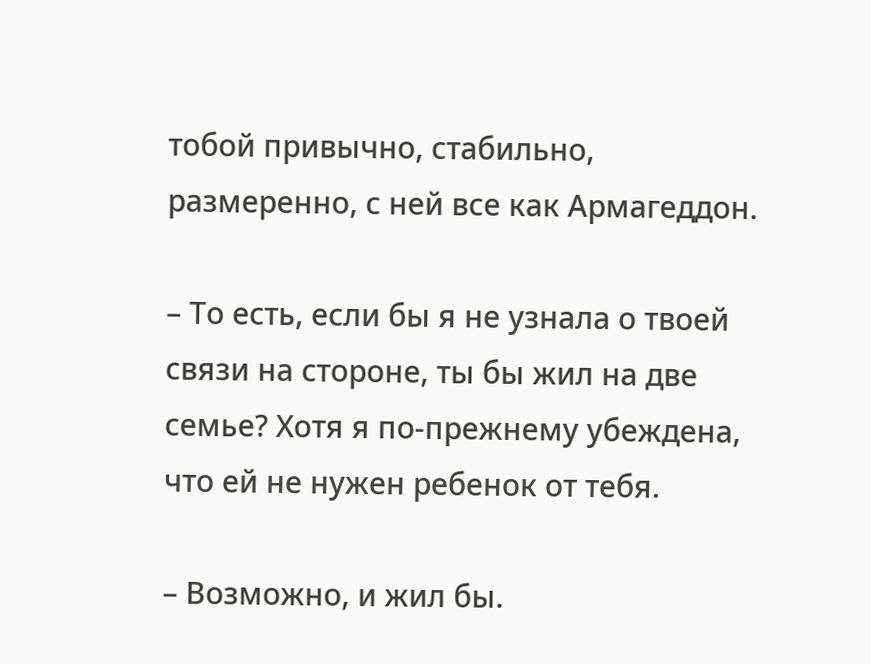тобой привычно, стабильно, размеренно, с ней все как Армагеддон.

– То есть, если бы я не узнала о твоей связи на стороне, ты бы жил на две семье? Хотя я по-прежнему убеждена, что ей не нужен ребенок от тебя.

– Возможно, и жил бы.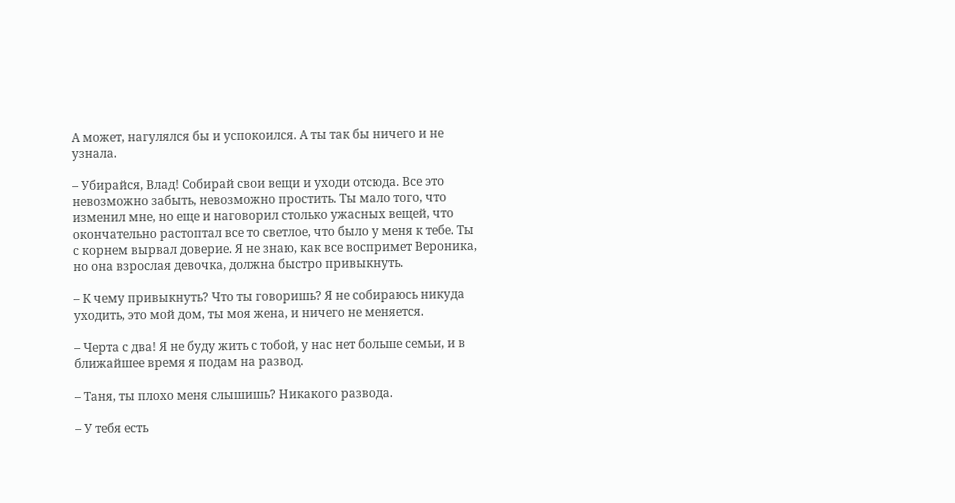А может, нагулялся бы и успокоился. А ты так бы ничего и не узнала.

– Убирайся, Влад! Собирай свои вещи и уходи отсюда. Все это невозможно забыть, невозможно простить. Ты мало того, что изменил мне, но еще и наговорил столько ужасных вещей, что окончательно растоптал все то светлое, что было у меня к тебе. Ты с корнем вырвал доверие. Я не знаю, как все воспримет Вероника, но она взрослая девочка, должна быстро привыкнуть.

– К чему привыкнуть? Что ты говоришь? Я не собираюсь никуда уходить, это мой дом, ты моя жена, и ничего не меняется.

– Черта с два! Я не буду жить с тобой, у нас нет больше семьи, и в ближайшее время я подам на развод.

– Таня, ты плохо меня слышишь? Никакого развода.

– У тебя есть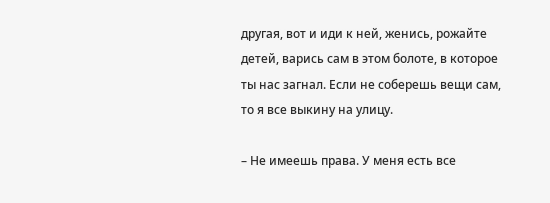другая, вот и иди к ней, женись, рожайте детей, варись сам в этом болоте, в которое ты нас загнал. Если не соберешь вещи сам, то я все выкину на улицу.

– Не имеешь права. У меня есть все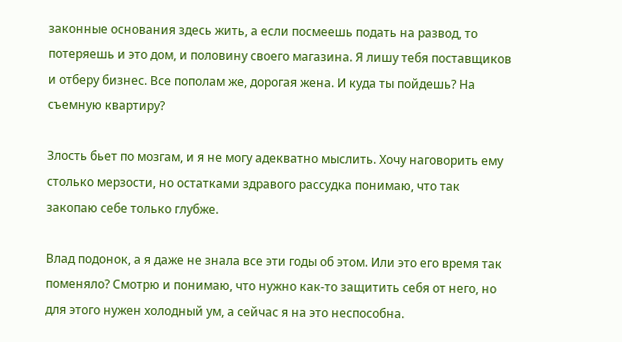законные основания здесь жить, а если посмеешь подать на развод, то потеряешь и это дом, и половину своего магазина. Я лишу тебя поставщиков и отберу бизнес. Все пополам же, дорогая жена. И куда ты пойдешь? На съемную квартиру?

Злость бьет по мозгам, и я не могу адекватно мыслить. Хочу наговорить ему столько мерзости, но остатками здравого рассудка понимаю, что так закопаю себе только глубже.

Влад подонок, а я даже не знала все эти годы об этом. Или это его время так поменяло? Смотрю и понимаю, что нужно как-то защитить себя от него, но для этого нужен холодный ум, а сейчас я на это неспособна.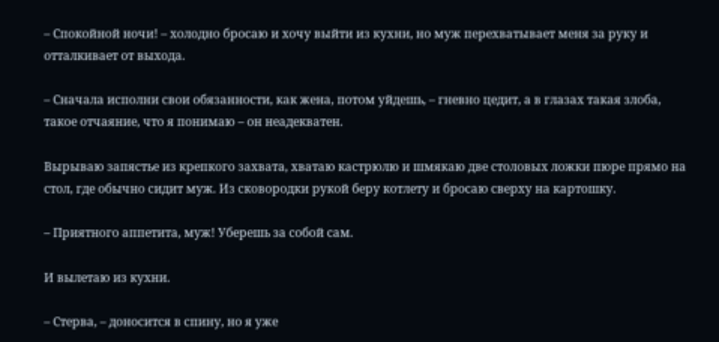– Спокойной ночи! – холодно бросаю и хочу выйти из кухни, но муж перехватывает меня за руку и отталкивает от выхода.

– Сначала исполни свои обязанности, как жена, потом уйдешь, – гневно цедит, а в глазах такая злоба, такое отчаяние, что я понимаю – он неадекватен.

Вырываю запястье из крепкого захвата, хватаю кастрюлю и шмякаю две столовых ложки пюре прямо на стол, где обычно сидит муж. Из сковородки рукой беру котлету и бросаю сверху на картошку.

– Приятного аппетита, муж! Уберешь за собой сам.

И вылетаю из кухни.

– Стерва, – доносится в спину, но я уже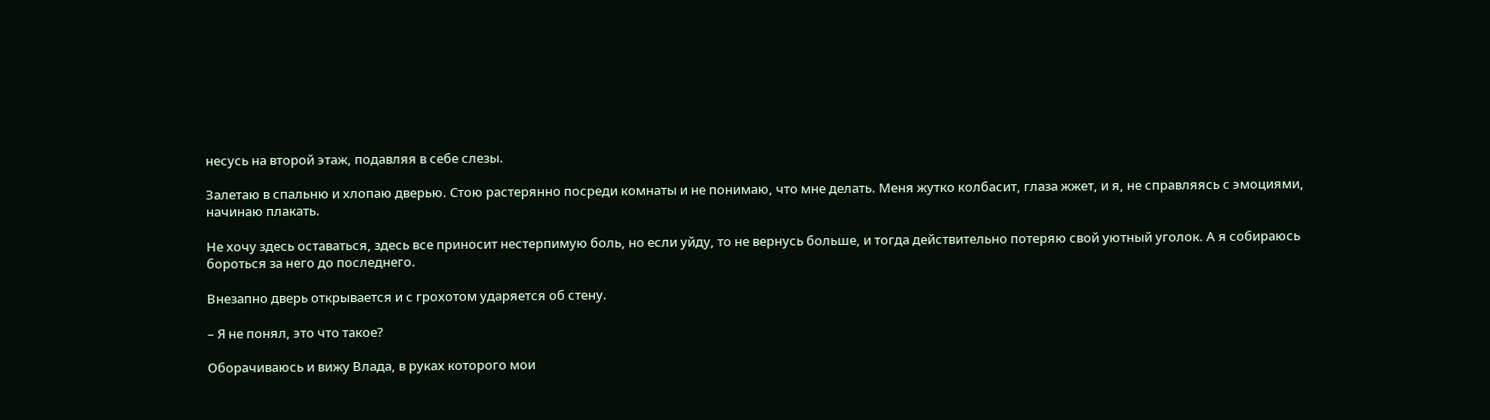несусь на второй этаж, подавляя в себе слезы.

Залетаю в спальню и хлопаю дверью. Стою растерянно посреди комнаты и не понимаю, что мне делать. Меня жутко колбасит, глаза жжет, и я, не справляясь с эмоциями, начинаю плакать.

Не хочу здесь оставаться, здесь все приносит нестерпимую боль, но если уйду, то не вернусь больше, и тогда действительно потеряю свой уютный уголок. А я собираюсь бороться за него до последнего.

Внезапно дверь открывается и с грохотом ударяется об стену.

– Я не понял, это что такое?

Оборачиваюсь и вижу Влада, в руках которого мои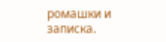ромашки и записка.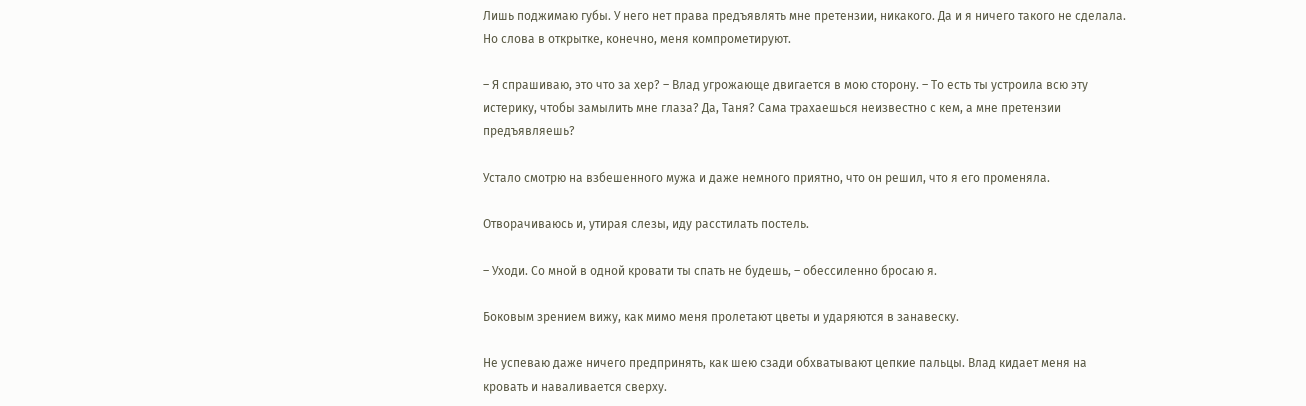Лишь поджимаю губы. У него нет права предъявлять мне претензии, никакого. Да и я ничего такого не сделала. Но слова в открытке, конечно, меня компрометируют.

– Я спрашиваю, это что за хер? – Влад угрожающе двигается в мою сторону. – То есть ты устроила всю эту истерику, чтобы замылить мне глаза? Да, Таня? Сама трахаешься неизвестно с кем, а мне претензии предъявляешь?

Устало смотрю на взбешенного мужа и даже немного приятно, что он решил, что я его променяла.

Отворачиваюсь и, утирая слезы, иду расстилать постель.

– Уходи. Со мной в одной кровати ты спать не будешь, – обессиленно бросаю я.

Боковым зрением вижу, как мимо меня пролетают цветы и ударяются в занавеску.

Не успеваю даже ничего предпринять, как шею сзади обхватывают цепкие пальцы. Влад кидает меня на кровать и наваливается сверху.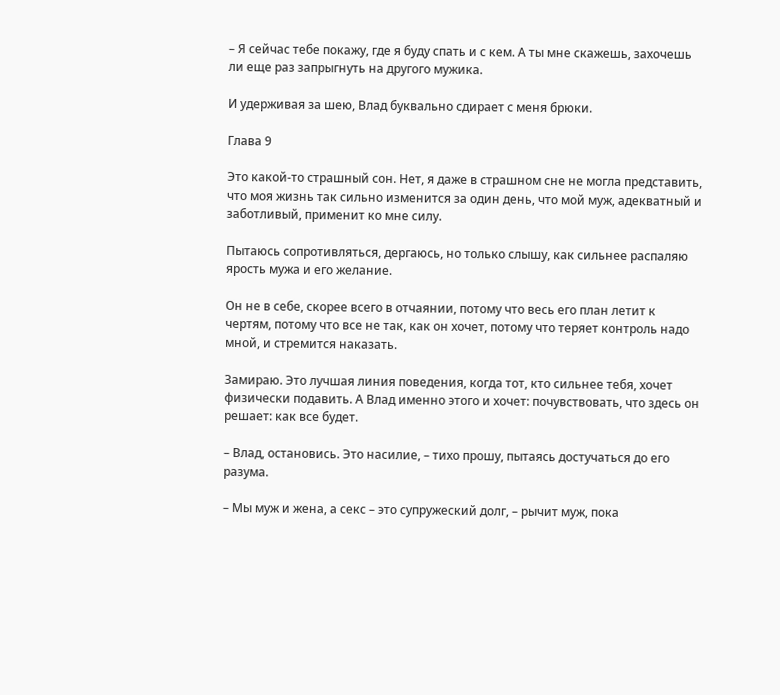– Я сейчас тебе покажу, где я буду спать и с кем. А ты мне скажешь, захочешь ли еще раз запрыгнуть на другого мужика.

И удерживая за шею, Влад буквально сдирает с меня брюки.

Глава 9

Это какой-то страшный сон. Нет, я даже в страшном сне не могла представить, что моя жизнь так сильно изменится за один день, что мой муж, адекватный и заботливый, применит ко мне силу.

Пытаюсь сопротивляться, дергаюсь, но только слышу, как сильнее распаляю ярость мужа и его желание.

Он не в себе, скорее всего в отчаянии, потому что весь его план летит к чертям, потому что все не так, как он хочет, потому что теряет контроль надо мной, и стремится наказать.

Замираю. Это лучшая линия поведения, когда тот, кто сильнее тебя, хочет физически подавить. А Влад именно этого и хочет: почувствовать, что здесь он решает: как все будет.

– Влад, остановись. Это насилие, – тихо прошу, пытаясь достучаться до его разума.

– Мы муж и жена, а секс – это супружеский долг, – рычит муж, пока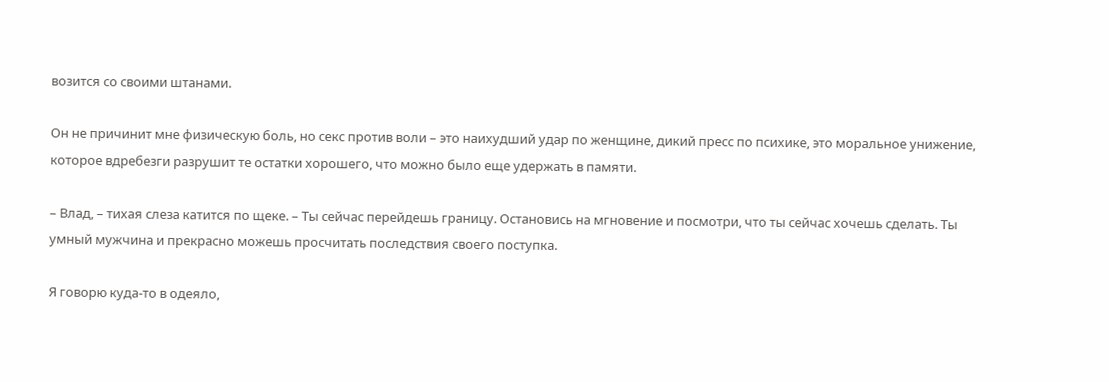возится со своими штанами.

Он не причинит мне физическую боль, но секс против воли – это наихудший удар по женщине, дикий пресс по психике, это моральное унижение, которое вдребезги разрушит те остатки хорошего, что можно было еще удержать в памяти.

– Влад, – тихая слеза катится по щеке. – Ты сейчас перейдешь границу. Остановись на мгновение и посмотри, что ты сейчас хочешь сделать. Ты умный мужчина и прекрасно можешь просчитать последствия своего поступка.

Я говорю куда-то в одеяло,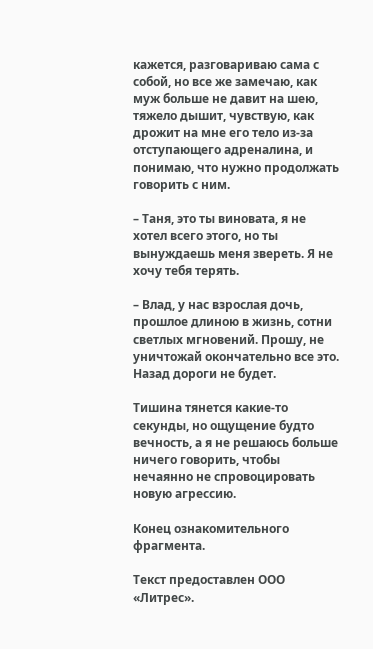кажется, разговариваю сама с собой, но все же замечаю, как муж больше не давит на шею, тяжело дышит, чувствую, как дрожит на мне его тело из-за отступающего адреналина, и понимаю, что нужно продолжать говорить с ним.

– Таня, это ты виновата, я не хотел всего этого, но ты вынуждаешь меня звереть. Я не хочу тебя терять.

– Влад, у нас взрослая дочь, прошлое длиною в жизнь, сотни светлых мгновений. Прошу, не уничтожай окончательно все это. Назад дороги не будет.

Тишина тянется какие-то секунды, но ощущение будто вечность, а я не решаюсь больше ничего говорить, чтобы нечаянно не спровоцировать новую агрессию.

Конец ознакомительного фрагмента.

Текст предоставлен ООО «Литрес».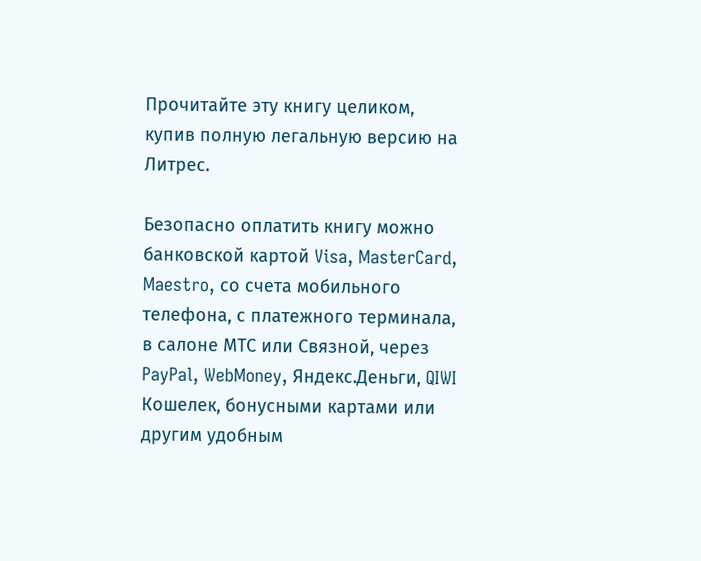Прочитайте эту книгу целиком, купив полную легальную версию на Литрес.

Безопасно оплатить книгу можно банковской картой Visa, MasterCard, Maestro, со счета мобильного телефона, с платежного терминала, в салоне МТС или Связной, через PayPal, WebMoney, Яндекс.Деньги, QIWI Кошелек, бонусными картами или другим удобным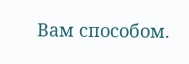Вам способом.